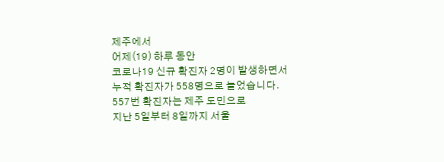제주에서
어제(19) 하루 동안
코로나19 신규 확진자 2명이 발생하면서
누적 확진자가 558명으로 늘었습니다.
557번 확진자는 제주 도민으로
지난 5일부터 8일까지 서울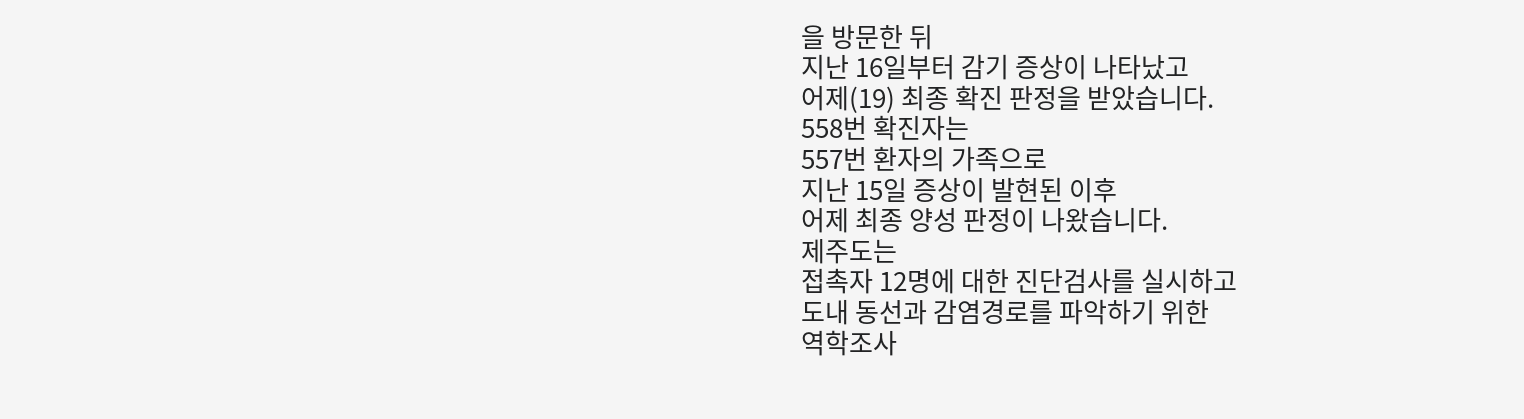을 방문한 뒤
지난 16일부터 감기 증상이 나타났고
어제(19) 최종 확진 판정을 받았습니다.
558번 확진자는
557번 환자의 가족으로
지난 15일 증상이 발현된 이후
어제 최종 양성 판정이 나왔습니다.
제주도는
접촉자 12명에 대한 진단검사를 실시하고
도내 동선과 감염경로를 파악하기 위한
역학조사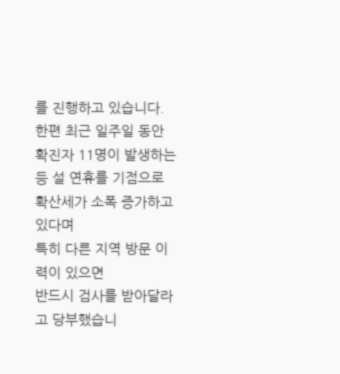를 진행하고 있습니다.
한편 최근 일주일 동안
확진자 11명이 발생하는 등 설 연휴를 기점으로
확산세가 소폭 증가하고 있다며
특히 다른 지역 방문 이력이 있으면
반드시 검사를 받아달라고 당부했습니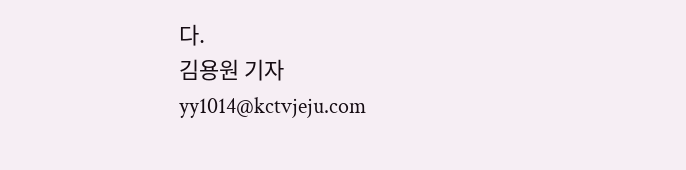다.
김용원 기자
yy1014@kctvjeju.com